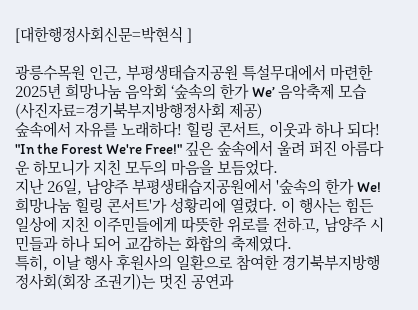[대한행정사회신문=박현식 ]

광릉수목원 인근, 부평생태습지공원 특설무대에서 마련한 2025년 희망나눔 음악회 ‘숲속의 한가 We’ 음악축제 모습 (사진자료=경기북부지방행정사회 제공)
숲속에서 자유를 노래하다! 힐링 콘서트, 이웃과 하나 되다!
"In the Forest We're Free!" 깊은 숲속에서 울려 퍼진 아름다운 하모니가 지친 모두의 마음을 보듬었다.
지난 26일, 남양주 부평생태습지공원에서 '숲속의 한가 We! 희망나눔 힐링 콘서트'가 성황리에 열렸다. 이 행사는 힘든 일상에 지친 이주민들에게 따뜻한 위로를 전하고, 남양주 시민들과 하나 되어 교감하는 화합의 축제였다.
특히, 이날 행사 후원사의 일환으로 참여한 경기북부지방행정사회(회장 조권기)는 멋진 공연과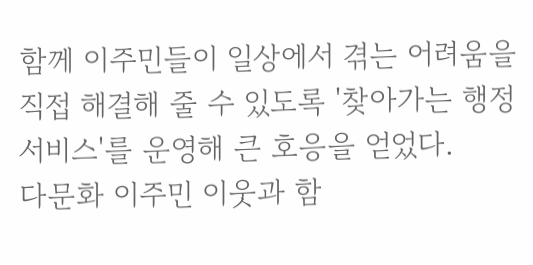함께 이주민들이 일상에서 겪는 어려움을 직접 해결해 줄 수 있도록 '찾아가는 행정서비스'를 운영해 큰 호응을 얻었다.
다문화 이주민 이웃과 함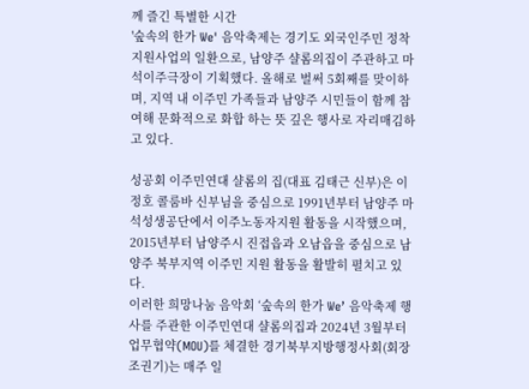께 즐긴 특별한 시간
'숲속의 한가 We' 음악축제는 경기도 외국인주민 정착지원사업의 일환으로, 남양주 샬롬의집이 주관하고 마석이주극장이 기획했다. 올해로 벌써 5회째를 맞이하며, 지역 내 이주민 가족들과 남양주 시민들이 함께 참여해 문화적으로 화합 하는 뜻 깊은 행사로 자리매김하고 있다.

성공회 이주민연대 샬롬의 집(대표 김태근 신부)은 이정호 콜룸바 신부님을 중심으로 1991년부터 남양주 마석성생공단에서 이주노동자지원 활동을 시작했으며, 2015년부터 남양주시 진접읍과 오남읍을 중심으로 남양주 북부지역 이주민 지원 활동을 활발히 펼치고 있다.
이러한 희망나눔 음악회 ‘숲속의 한가 We’ 음악축제 행사를 주관한 이주민연대 샬롬의집과 2024년 3월부터 업무협약(MOU)를 체결한 경기북부지방행정사회(회장 조권기)는 매주 일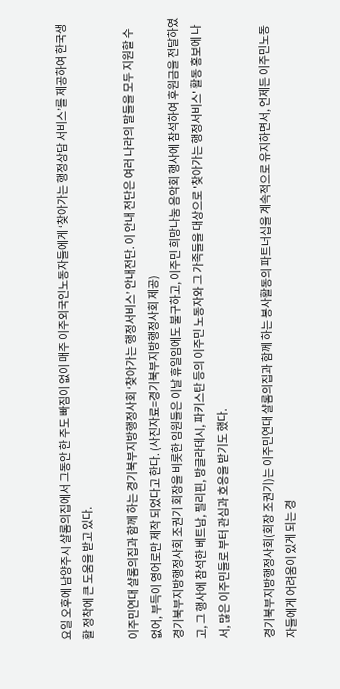요일 오후에 남양주시 샬롬의집에서 그동안 한 주도 빠짐이 없이 매주 이주외국인노동자들에게 ‘찾아가는 행정상담 서비스’를 제공하여 한국생활 정착에 큰 도움을 받고 있다.

이주민연대 샬롬의집과 함께 하는 경기북부지방행정사회 ‘찾아가는 행정서비스’ 안내전단. 이 안내 전단은 여러 나라의 말들을 모두 지원할 수 없어, 부득이 영어로만 제작 되었다고 한다. (사진자료=경기북부지방행정사회 제공)
경기북부지방행정사회 조권기 회장을 비롯한 임원들은 이날 휴일임에도 불구하고, 이주민 희망나눔 음악회 행사에 참석하여 후원금을 전달하였고, 그 행사에 참석한 베트남, 필리핀, 방글라데시, 파키스탄 등의 이주민 노동자와 그 가족들을 대상으로 '찾아가는 행정서비스' 활동 홍보에 나서, 많은 이주민들로 부터 관심과 호응을 받기도 했다.

경기북부지방행정사회(회장 조권기)는 이주민연대 샬롬의집과 함께 하는 봉사활동의 파트너십을 계속적으로 유지하면서, 언제든 이주민노동자들에게 어려움이 있게 되는 경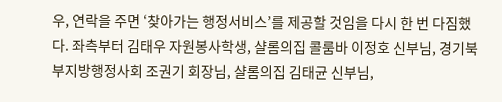우, 연락을 주면 ‘찾아가는 행정서비스’를 제공할 것임을 다시 한 번 다짐했다. 좌측부터 김태우 자원봉사학생, 샬롬의집 콜룸바 이정호 신부님, 경기북부지방행정사회 조권기 회장님, 샬롬의집 김태균 신부님,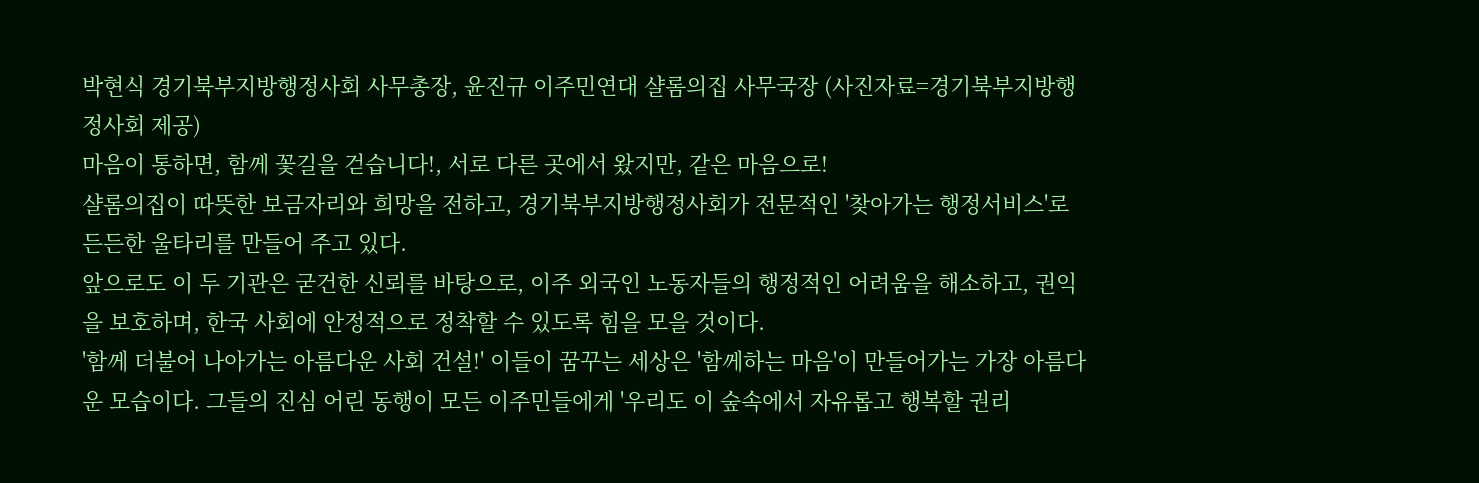박현식 경기북부지방행정사회 사무총장, 윤진규 이주민연대 샬롬의집 사무국장 (사진자료=경기북부지방행정사회 제공)
마음이 통하면, 함께 꽃길을 걷습니다!, 서로 다른 곳에서 왔지만, 같은 마음으로!
샬롬의집이 따뜻한 보금자리와 희망을 전하고, 경기북부지방행정사회가 전문적인 '찾아가는 행정서비스'로 든든한 울타리를 만들어 주고 있다.
앞으로도 이 두 기관은 굳건한 신뢰를 바탕으로, 이주 외국인 노동자들의 행정적인 어려움을 해소하고, 권익을 보호하며, 한국 사회에 안정적으로 정착할 수 있도록 힘을 모을 것이다.
'함께 더불어 나아가는 아름다운 사회 건설!' 이들이 꿈꾸는 세상은 '함께하는 마음'이 만들어가는 가장 아름다운 모습이다. 그들의 진심 어린 동행이 모든 이주민들에게 '우리도 이 숲속에서 자유롭고 행복할 권리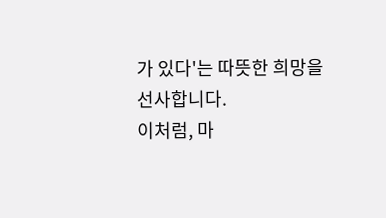가 있다'는 따뜻한 희망을 선사합니다.
이처럼, 마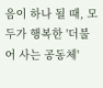음이 하나 될 때, 모두가 행복한 '더불어 사는 공동체'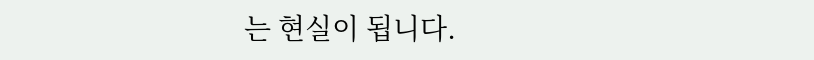는 현실이 됩니다.